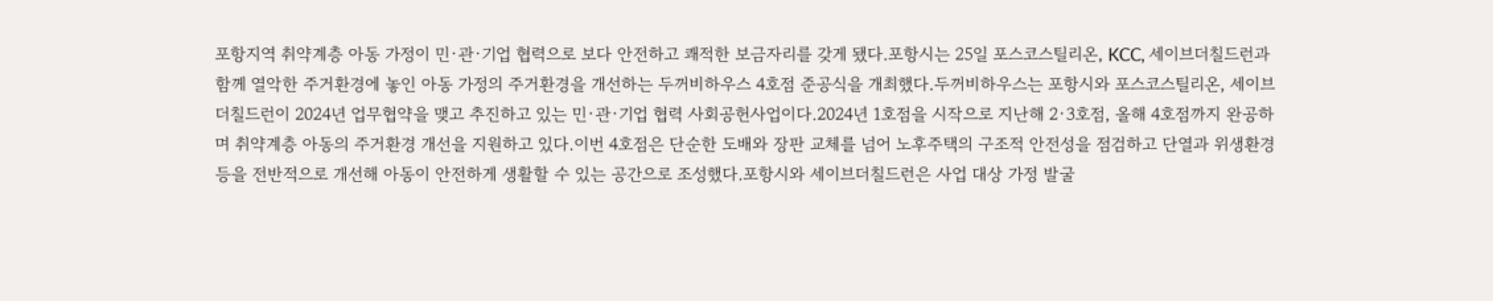포항지역 취약계층 아동 가정이 민·관·기업 협력으로 보다 안전하고 쾌적한 보금자리를 갖게 됐다.포항시는 25일 포스코스틸리온, KCC, 세이브더칠드런과 함께 열악한 주거환경에 놓인 아동 가정의 주거환경을 개선하는 두꺼비하우스 4호점 준공식을 개최했다.두꺼비하우스는 포항시와 포스코스틸리온, 세이브더칠드런이 2024년 업무협약을 맺고 추진하고 있는 민·관·기업 협력 사회공헌사업이다.2024년 1호점을 시작으로 지난해 2·3호점, 올해 4호점까지 완공하며 취약계층 아동의 주거환경 개선을 지원하고 있다.이번 4호점은 단순한 도배와 장판 교체를 넘어 노후주택의 구조적 안전성을 점검하고 단열과 위생환경 등을 전반적으로 개선해 아동이 안전하게 생활할 수 있는 공간으로 조성했다.포항시와 세이브더칠드런은 사업 대상 가정 발굴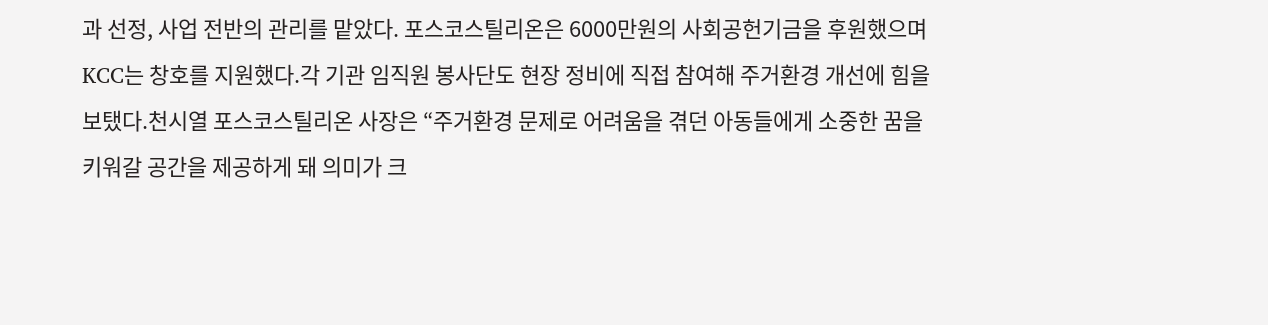과 선정, 사업 전반의 관리를 맡았다. 포스코스틸리온은 6000만원의 사회공헌기금을 후원했으며 KCC는 창호를 지원했다.각 기관 임직원 봉사단도 현장 정비에 직접 참여해 주거환경 개선에 힘을 보탰다.천시열 포스코스틸리온 사장은 “주거환경 문제로 어려움을 겪던 아동들에게 소중한 꿈을 키워갈 공간을 제공하게 돼 의미가 크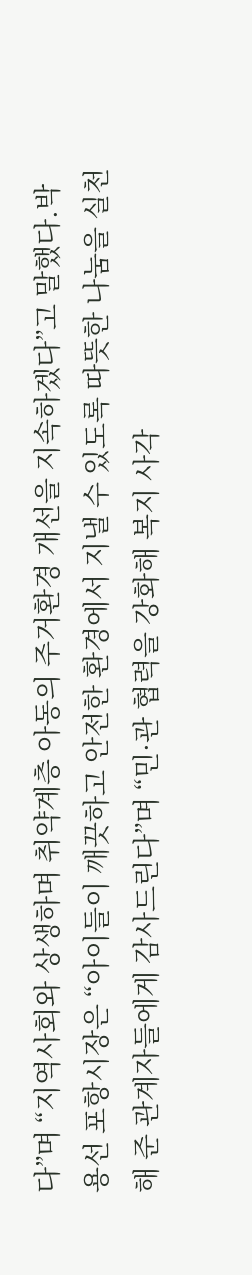다”며 “지역사회와 상생하며 취약계층 아동의 주거환경 개선을 지속하겠다”고 말했다.박용선 포항시장은 “아이들이 깨끗하고 안전한 환경에서 지낼 수 있도록 따뜻한 나눔을 실천해 준 관계자들에게 감사드린다”며 “민·관 협력을 강화해 복지 사각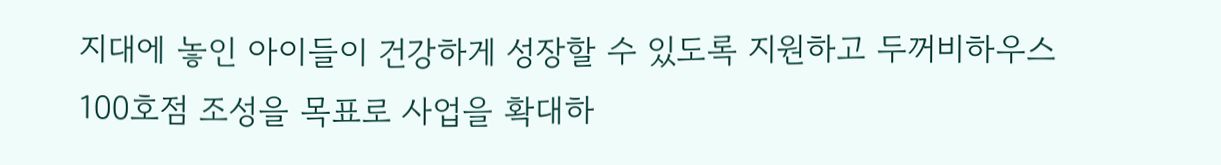지대에 놓인 아이들이 건강하게 성장할 수 있도록 지원하고 두꺼비하우스 100호점 조성을 목표로 사업을 확대하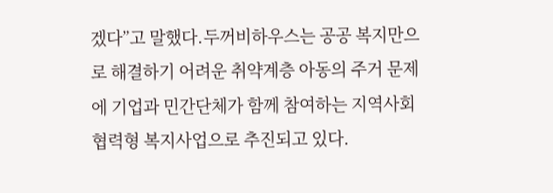겠다”고 말했다.두꺼비하우스는 공공 복지만으로 해결하기 어려운 취약계층 아동의 주거 문제에 기업과 민간단체가 함께 참여하는 지역사회 협력형 복지사업으로 추진되고 있다.